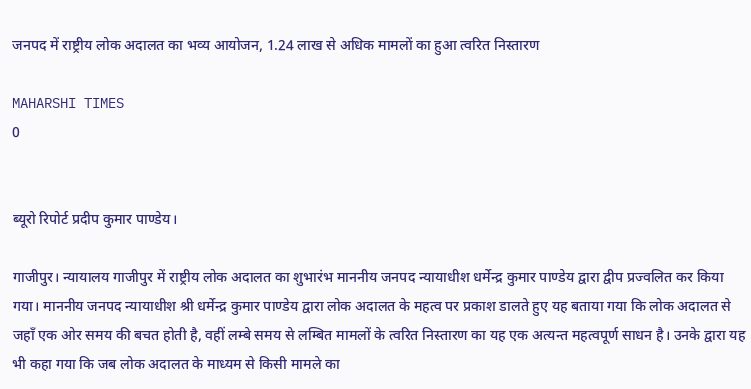जनपद में राष्ट्रीय लोक अदालत का भव्य आयोजन, 1.24 लाख से अधिक मामलों का हुआ त्वरित निस्तारण

MAHARSHI TIMES
0


ब्यूरो रिपोर्ट प्रदीप कुमार पाण्डेय।

गाजीपुर। न्यायालय गाजीपुर में राष्ट्रीय लोक अदालत का शुभारंभ माननीय जनपद न्यायाधीश धर्मेन्द्र कुमार पाण्डेय द्वारा द्वीप प्रज्वलित कर किया गया। माननीय जनपद न्यायाधीश श्री धर्मेन्द्र कुमार पाण्डेय द्वारा लोक अदालत के महत्व पर प्रकाश डालते हुए यह बताया गया कि लोक अदालत से जहाँ एक ओर समय की बचत होती है, वहीं लम्बे समय से लम्बित मामलों के त्वरित निस्तारण का यह एक अत्यन्त महत्वपूर्ण साधन है। उनके द्वारा यह भी कहा गया कि जब लोक अदालत के माध्यम से किसी मामले का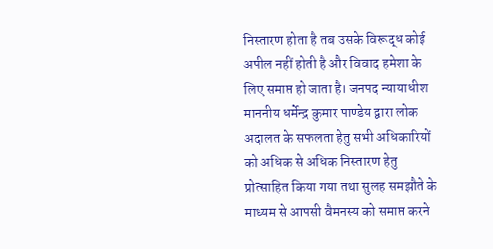निस्तारण होता है तब उसके विरूद्ध कोई अपील नहीं होती है और विवाद हमेशा के लिए समाप्त हो जाता है। जनपद न्यायाधीश माननीय धर्मेन्द्र कुमार पाण्डेय द्वारा लोक अदालत के सफलता हेतु सभी अधिकारियों को अधिक से अधिक निस्तारण हेतु प्रोत्साहित किया गया तथा सुलह समझौते के माध्यम से आपसी वैमनस्य को समाप्त करने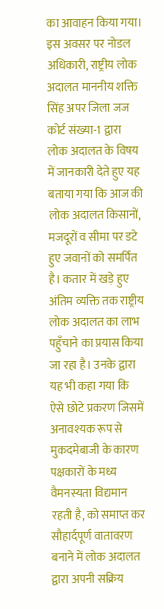का आवाहन किया गया। इस अवसर पर नोडल अधिकारी, राष्ट्रीय लोक अदालत माननीय शक्ति सिंह अपर जिला जज कोर्ट संख्या-1 द्वारा लोक अदालत के विषय में जानकारी देते हुए यह बताया गया कि आज की लोक अदालत किसानों, मजदूरों व सीमा पर डटे हुए जवानों को समर्पित है। कतार में खड़े हुए अंतिम व्यक्ति तक राष्ट्रीय लोक अदालत का लाभ पहुँचाने का प्रयास किया जा रहा है। उनके द्वारा यह भी कहा गया कि ऐसे छोटे प्रकरण जिसमें अनावश्यक रूप से मुकदमेबाजी के कारण पक्षकारों के मध्य वैमनस्यता विद्यमान रहती है, को समाप्त कर सौहार्दपूर्ण वातावरण बनाने में लोक अदालत द्वारा अपनी सक्रिय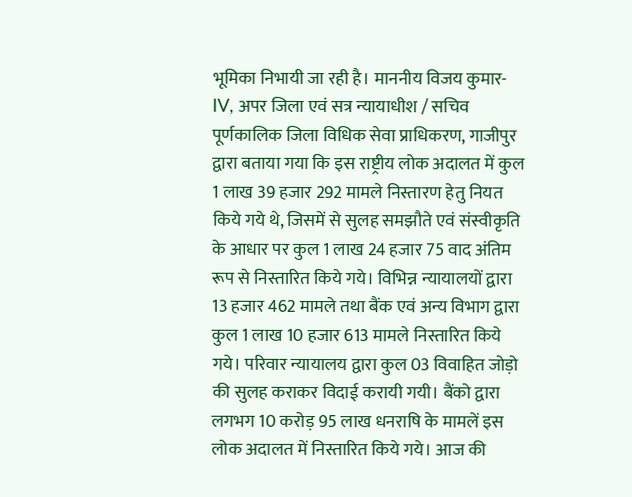भूमिका निभायी जा रही है। माननीय विजय कुमार-IV, अपर जिला एवं सत्र न्यायाधीश / सचिव पूर्णकालिक जिला विधिक सेवा प्राधिकरण, गाजीपुर द्वारा बताया गया कि इस राष्ट्रीय लोक अदालत में कुल 1 लाख 39 हजार 292 मामले निस्तारण हेतु नियत किये गये थे, जिसमें से सुलह समझौते एवं संस्वीकृति के आधार पर कुल 1 लाख 24 हजार 75 वाद अंतिम रूप से निस्तारित किये गये। विभिन्न न्यायालयों द्वारा 13 हजार 462 मामले तथा बैंक एवं अन्य विभाग द्वारा कुल 1 लाख 10 हजार 613 मामले निस्तारित किये गये। परिवार न्यायालय द्वारा कुल 03 विवाहित जोड़ो की सुलह कराकर विदाई करायी गयी। बैंको द्वारा लगभग 10 करोड़ 95 लाख धनराषि के मामलें इस लोक अदालत में निस्तारित किये गये। आज की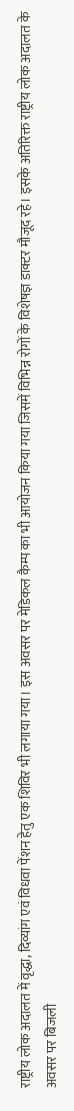राष्ट्रीय लोक अदालत में वृद्धा, दिव्यांग एवं विधवा पेंशन हेतु एक शिविर भी लगाया गया। इस अवसर पर मेडिकल कैम्प का भी आयोजन किया गया जिसमें विभिन्न रोगों के विशेषज्ञ डाक्टर मौजूद रहे। इसके अतिरिक्त राष्ट्रीय लोक अदालत के अवसर पर बिजली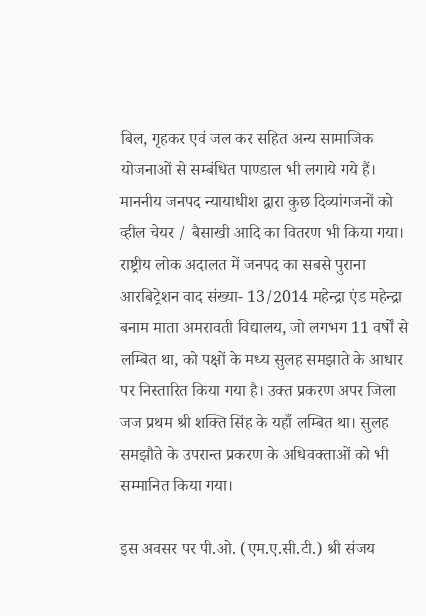बिल, गृहकर एवं जल कर सहित अन्य सामाजिक योजनाओं से सम्बंधित पाण्डाल भी लगाये गये हैं। माननीय जनपद न्यायाधीश द्वारा कुछ दिव्यांगजनों को व्हील चेयर / बैसाखी आदि का वितरण भी किया गया। राष्ट्रीय लोक अदालत में जनपद का सबसे पुराना आरबिट्रेशन वाद संख्या- 13/2014 महेन्द्रा एंड महेन्द्रा बनाम माता अमरावती विद्यालय, जो लगभग 11 वर्षों से लम्बित था, को पक्षों के मध्य सुलह समझाते के आधार पर निस्तारित किया गया है। उक्त प्रकरण अपर जिला जज प्रथम श्री शक्ति सिंह के यहाँ लम्बित था। सुलह समझौते के उपरान्त प्रकरण के अधिवक्ताओं को भी सम्मानित किया गया।

इस अवसर पर पी.ओ. (एम.ए.सी.टी.) श्री संजय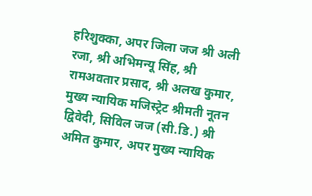हरिशुक्का, अपर जिला जज श्री अली रजा, श्री अभिमन्यू सिंह, श्री रामअवतार प्रसाद, श्री अलख कुमार, मुख्य न्यायिक मजिस्ट्रेट श्रीमती नूतन द्विवेदी, सिविल जज (सी.डि.) श्री अमित कुमार, अपर मुख्य न्यायिक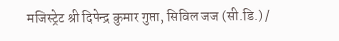मजिस्ट्रेट श्री दिपेन्द्र कुमार गुप्ता, सिविल जज (सी.डि.) /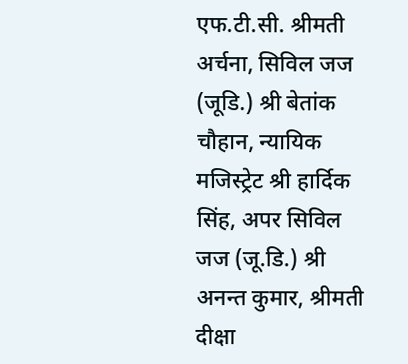एफ.टी.सी. श्रीमती अर्चना, सिविल जज (जूडि.) श्री बेतांक चौहान, न्यायिक मजिस्ट्रेट श्री हार्दिक सिंह, अपर सिविल जज (जू.डि.) श्री अनन्त कुमार, श्रीमती दीक्षा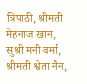त्रिपाठी, श्रीमती मेहनाज खान, सुश्री मनी वर्मा, श्रीमती श्वेता नैन,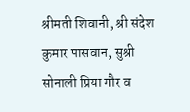श्रीमती शिवानी, श्री संदेश कुमार पासवान, सुश्री सोनाली प्रिया गौर व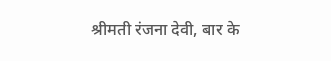श्रीमती रंजना देवी, बार के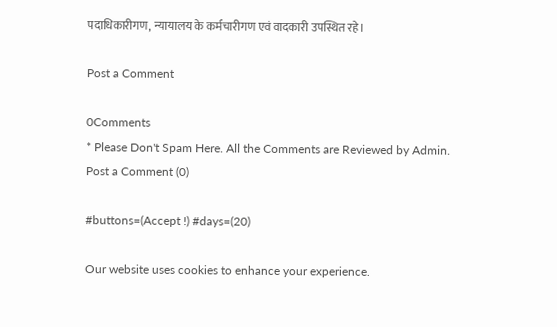पदाधिकारीगण, न्यायालय के कर्मचारीगण एवं वादकारी उपस्थित रहे।

Post a Comment

0Comments
* Please Don't Spam Here. All the Comments are Reviewed by Admin.
Post a Comment (0)

#buttons=(Accept !) #days=(20)

Our website uses cookies to enhance your experience.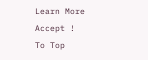Learn More
Accept !
To Top